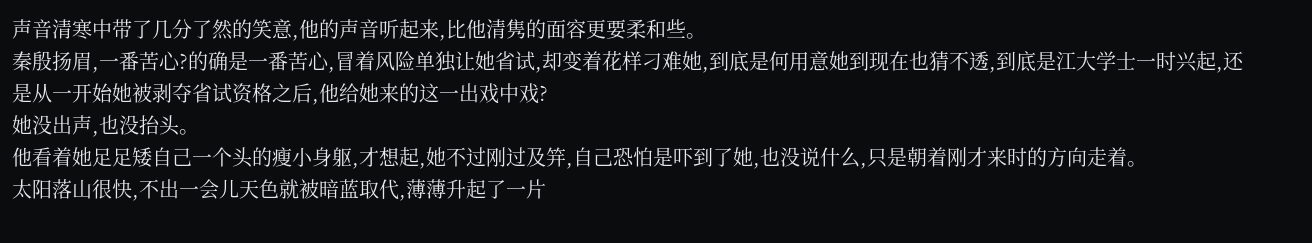声音清寒中带了几分了然的笑意,他的声音听起来,比他清隽的面容更要柔和些。
秦殷扬眉,一番苦心?的确是一番苦心,冒着风险单独让她省试,却变着花样刁难她,到底是何用意她到现在也猜不透,到底是江大学士一时兴起,还是从一开始她被剥夺省试资格之后,他给她来的这一出戏中戏?
她没出声,也没抬头。
他看着她足足矮自己一个头的瘦小身躯,才想起,她不过刚过及笄,自己恐怕是吓到了她,也没说什么,只是朝着刚才来时的方向走着。
太阳落山很快,不出一会儿天色就被暗蓝取代,薄薄升起了一片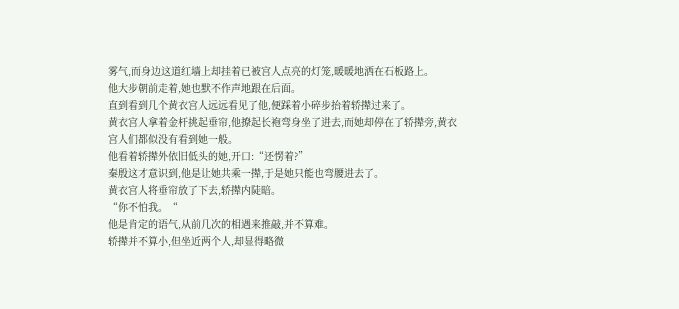雾气,而身边这道红墙上却挂着已被宫人点亮的灯笼,暖暖地洒在石板路上。
他大步朝前走着,她也默不作声地跟在后面。
直到看到几个黄衣宫人远远看见了他,便踩着小碎步抬着轿撵过来了。
黄衣宫人拿着金杆挑起垂帘,他撩起长袍弯身坐了进去,而她却停在了轿撵旁,黄衣宫人们都似没有看到她一般。
他看着轿撵外依旧低头的她,开口:“还愣着?”
秦殷这才意识到,他是让她共乘一撵,于是她只能也弯腰进去了。
黄衣宫人将垂帘放了下去,轿撵内陡暗。
“你不怕我。“
他是肯定的语气,从前几次的相遇来推敲,并不算难。
轿撵并不算小,但坐近两个人,却显得略微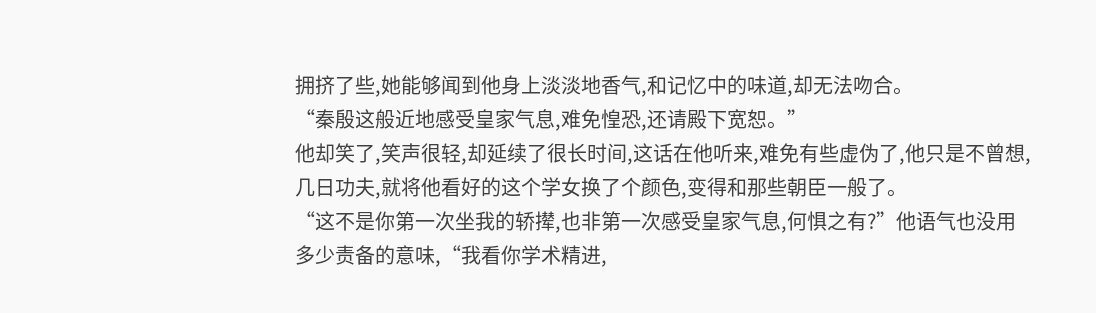拥挤了些,她能够闻到他身上淡淡地香气,和记忆中的味道,却无法吻合。
“秦殷这般近地感受皇家气息,难免惶恐,还请殿下宽恕。”
他却笑了,笑声很轻,却延续了很长时间,这话在他听来,难免有些虚伪了,他只是不曾想,几日功夫,就将他看好的这个学女换了个颜色,变得和那些朝臣一般了。
“这不是你第一次坐我的轿撵,也非第一次感受皇家气息,何惧之有?”他语气也没用多少责备的意味,“我看你学术精进,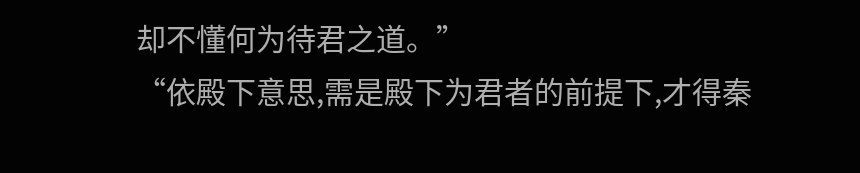却不懂何为待君之道。”
“依殿下意思,需是殿下为君者的前提下,才得秦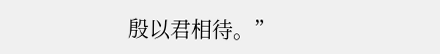殷以君相待。”